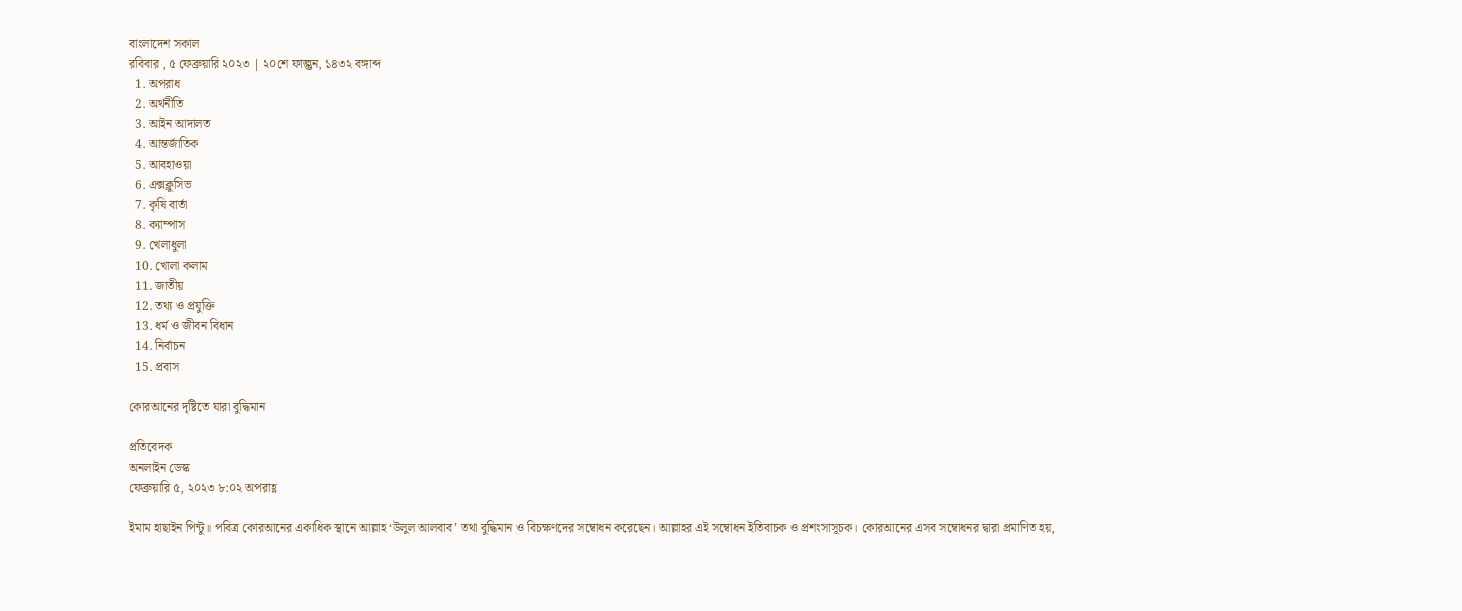বাংলাদেশ সকাল
রবিবার , ৫ ফেব্রুয়ারি ২০২৩ | ২০শে ফাল্গুন, ১৪৩২ বঙ্গাব্দ
  1. অপরাধ
  2. অর্থনীতি
  3. আইন আদালত
  4. আন্তর্জাতিক
  5. আবহাওয়া
  6. এক্সক্লুসিভ
  7. কৃষি বার্তা
  8. ক্যাম্পাস
  9. খেলাধুলা
  10. খোলা কলাম
  11. জাতীয়
  12. তথ্য ও প্রযুক্তি
  13. ধর্ম ও জীবন বিধান
  14. নির্বাচন
  15. প্রবাস

কোরআনের দৃষ্টিতে যারা বুদ্ধিমান

প্রতিবেদক
অনলাইন ডেস্ক
ফেব্রুয়ারি ৫, ২০২৩ ৮:০২ অপরাহ্ণ

ইমাম হাছাইন পিন্টু॥ পবিত্র কোরআনের একাধিক স্থানে আল্লাহ ‘উলুল আলবাব’ তথা বুদ্ধিমান ও বিচক্ষণদের সম্বোধন করেছেন। আল্লাহর এই সম্বোধন ইতিবাচক ও প্রশংসাসূচক। কোরআনের এসব সম্বোধনর দ্বারা প্রমাণিত হয়,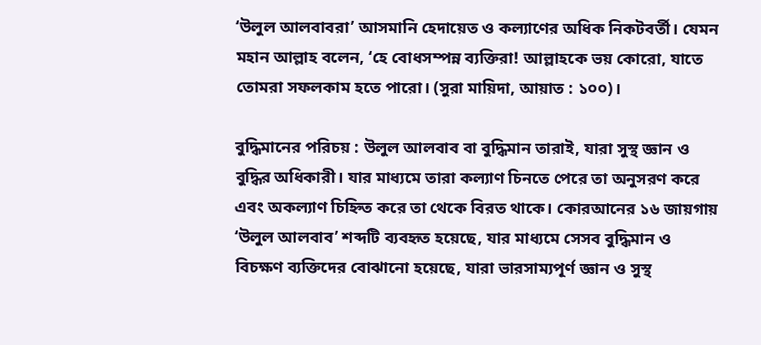‘উলুল আলবাবরা’ আসমানি হেদায়েত ও কল্যাণের অধিক নিকটবর্তী। যেমন মহান আল্লাহ বলেন, ‘হে বোধসম্পন্ন ব্যক্তিরা! আল্লাহকে ভয় কোরো, যাতে তোমরা সফলকাম হতে পারো। (সুরা মায়িদা, আয়াত : ১০০)।

বুদ্ধিমানের পরিচয় : উলুল আলবাব বা বুদ্ধিমান তারাই, যারা সুস্থ জ্ঞান ও বুদ্ধির অধিকারী। যার মাধ্যমে তারা কল্যাণ চিনতে পেরে তা অনুসরণ করে এবং অকল্যাণ চিহ্নিত করে তা থেকে বিরত থাকে। কোরআনের ১৬ জায়গায় ‘উলুল আলবাব’ শব্দটি ব্যবহৃত হয়েছে, যার মাধ্যমে সেসব বুদ্ধিমান ও বিচক্ষণ ব্যক্তিদের বোঝানো হয়েছে, যারা ভারসাম্যপূর্ণ জ্ঞান ও সুস্থ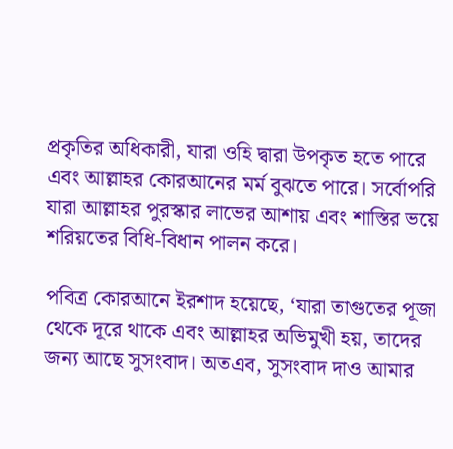প্রকৃতির অধিকারী, যারা ওহি দ্বারা উপকৃত হতে পারে এবং আল্লাহর কোরআনের মর্ম বুঝতে পারে। সর্বোপরি যারা আল্লাহর পুরস্কার লাভের আশায় এবং শাস্তির ভয়ে শরিয়তের বিধি-বিধান পালন করে।

পবিত্র কোরআনে ইরশাদ হয়েছে, ‘যারা তাগুতের পূজা থেকে দূরে থাকে এবং আল্লাহর অভিমুখী হয়, তাদের জন্য আছে সুসংবাদ। অতএব, সুসংবাদ দাও আমার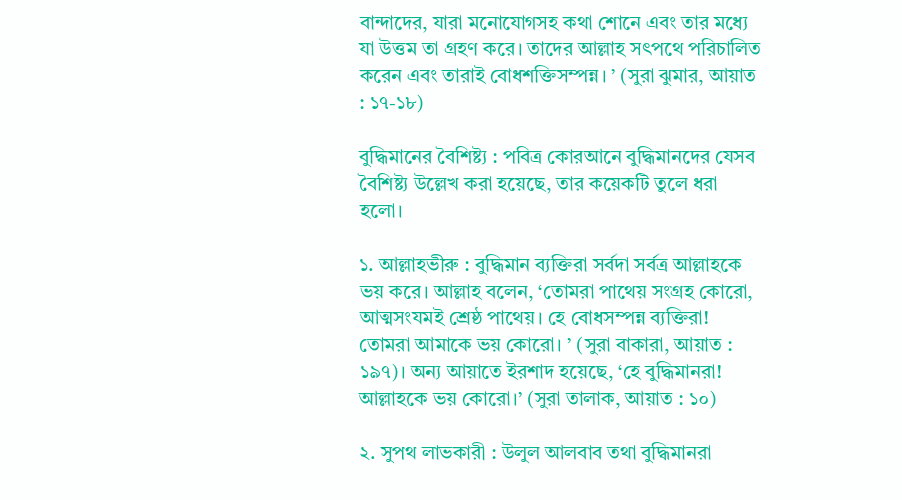বান্দাদের, যারা মনোযোগসহ কথা শোনে এবং তার মধ্যে যা উত্তম তা গ্রহণ করে। তাদের আল্লাহ সৎপথে পরিচালিত করেন এবং তারাই বোধশক্তিসম্পন্ন। ’ (সুরা ঝুমার, আয়াত : ১৭-১৮)

বুদ্ধিমানের বৈশিষ্ট্য : পবিত্র কোরআনে বুদ্ধিমানদের যেসব বৈশিষ্ট্য উল্লেখ করা হয়েছে, তার কয়েকটি তুলে ধরা হলো।

১. আল্লাহভীরু : বুদ্ধিমান ব্যক্তিরা সর্বদা সর্বত্র আল্লাহকে ভয় করে। আল্লাহ বলেন, ‘তোমরা পাথেয় সংগ্রহ কোরো, আত্মসংযমই শ্রেষ্ঠ পাথেয়। হে বোধসম্পন্ন ব্যক্তিরা! তোমরা আমাকে ভয় কোরো। ’ (সুরা বাকারা, আয়াত : ১৯৭)। অন্য আয়াতে ইরশাদ হয়েছে, ‘হে বুদ্ধিমানরা! আল্লাহকে ভয় কোরো।’ (সুরা তালাক, আয়াত : ১০)

২. সুপথ লাভকারী : উলুল আলবাব তথা বুদ্ধিমানরা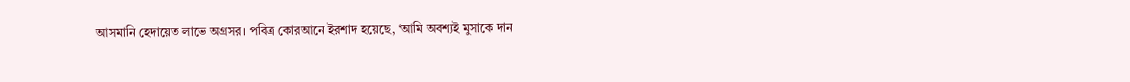আসমানি হেদায়েত লাভে অগ্রসর। পবিত্র কোরআনে ইরশাদ হয়েছে, ‘আমি অবশ্যই মুসাকে দান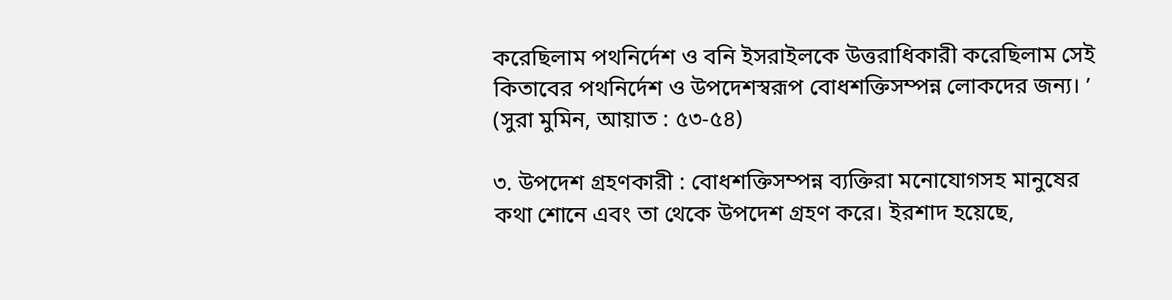করেছিলাম পথনির্দেশ ও বনি ইসরাইলকে উত্তরাধিকারী করেছিলাম সেই কিতাবের পথনির্দেশ ও উপদেশস্বরূপ বোধশক্তিসম্পন্ন লোকদের জন্য। ’ (সুরা মুমিন, আয়াত : ৫৩-৫৪)

৩. উপদেশ গ্রহণকারী : বোধশক্তিসম্পন্ন ব্যক্তিরা মনোযোগসহ মানুষের কথা শোনে এবং তা থেকে উপদেশ গ্রহণ করে। ইরশাদ হয়েছে,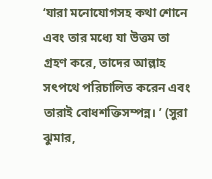‘যারা মনোযোগসহ কথা শোনে এবং তার মধ্যে যা উত্তম তা গ্রহণ করে, তাদের আল্লাহ সৎপথে পরিচালিত করেন এবং তারাই বোধশক্তিসম্পন্ন। ’ (সুরা ঝুমার,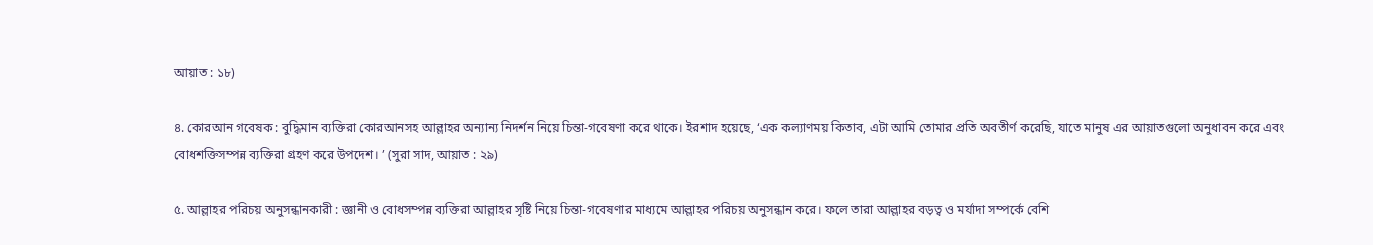আয়াত : ১৮)

৪. কোরআন গবেষক : বুদ্ধিমান ব্যক্তিরা কোরআনসহ আল্লাহর অন্যান্য নিদর্শন নিয়ে চিন্তা-গবেষণা করে থাকে। ইরশাদ হয়েছে, ‘এক কল্যাণময় কিতাব, এটা আমি তোমার প্রতি অবতীর্ণ করেছি, যাতে মানুষ এর আয়াতগুলো অনুধাবন করে এবং বোধশক্তিসম্পন্ন ব্যক্তিরা গ্রহণ করে উপদেশ। ’ (সুরা সাদ, আয়াত : ২৯)

৫. আল্লাহর পরিচয় অনুসন্ধানকারী : জ্ঞানী ও বোধসম্পন্ন ব্যক্তিরা আল্লাহর সৃষ্টি নিয়ে চিন্তা-গবেষণার মাধ্যমে আল্লাহর পরিচয় অনুসন্ধান করে। ফলে তারা আল্লাহর বড়ত্ব ও মর্যাদা সম্পর্কে বেশি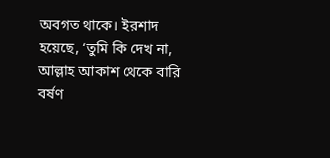অবগত থাকে। ইরশাদ হয়েছে, ‘তুমি কি দেখ না, আল্লাহ আকাশ থেকে বারি বর্ষণ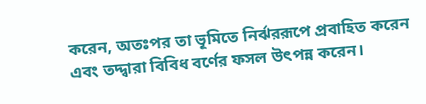করেন, অতঃপর তা ভূমিতে নির্ঝররূপে প্রবাহিত করেন এবং তদ্দ্বারা বিবিধ বর্ণের ফসল উৎপন্ন করেন।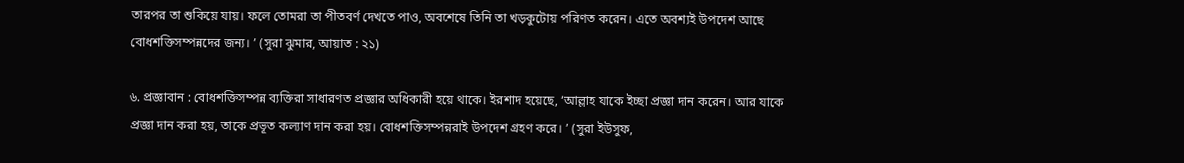তারপর তা শুকিয়ে যায়। ফলে তোমরা তা পীতবর্ণ দেখতে পাও, অবশেষে তিনি তা খড়কুটোয় পরিণত করেন। এতে অবশ্যই উপদেশ আছে বোধশক্তিসম্পন্নদের জন্য। ’ (সুরা ঝুমার, আয়াত : ২১)

৬. প্রজ্ঞাবান : বোধশক্তিসম্পন্ন ব্যক্তিরা সাধারণত প্রজ্ঞার অধিকারী হয়ে থাকে। ইরশাদ হয়েছে, ‘আল্লাহ যাকে ইচ্ছা প্রজ্ঞা দান করেন। আর যাকে প্রজ্ঞা দান করা হয়, তাকে প্রভূত কল্যাণ দান করা হয়। বোধশক্তিসম্পন্নরাই উপদেশ গ্রহণ করে। ’ (সুরা ইউসুফ,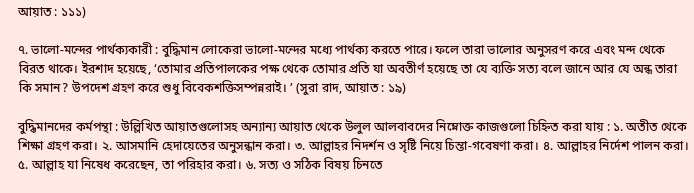আয়াত : ১১১)

৭. ভালো-মন্দের পার্থক্যকারী : বুদ্ধিমান লোকেরা ভালো-মন্দের মধ্যে পার্থক্য করতে পারে। ফলে তারা ভালোর অনুসরণ করে এবং মন্দ থেকে বিরত থাকে। ইরশাদ হয়েছে, ‘তোমার প্রতিপালকের পক্ষ থেকে তোমার প্রতি যা অবতীর্ণ হয়েছে তা যে ব্যক্তি সত্য বলে জানে আর যে অন্ধ তারা কি সমান? উপদেশ গ্রহণ করে শুধু বিবেকশক্তিসম্পন্নরাই। ’ (সুরা রাদ, আয়াত : ১৯)

বুদ্ধিমানদের কর্মপন্থা : উল্লিখিত আয়াতগুলোসহ অন্যান্য আয়াত থেকে উলুল আলবাবদের নিম্নোক্ত কাজগুলো চিহ্নিত করা যায় : ১. অতীত থেকে শিক্ষা গ্রহণ করা। ২. আসমানি হেদায়েতের অনুসন্ধান করা। ৩. আল্লাহর নিদর্শন ও সৃষ্টি নিয়ে চিন্তা-গবেষণা করা। ৪. আল্লাহর নির্দেশ পালন করা। ৫. আল্লাহ যা নিষেধ করেছেন, তা পরিহার করা। ৬. সত্য ও সঠিক বিষয় চিনতে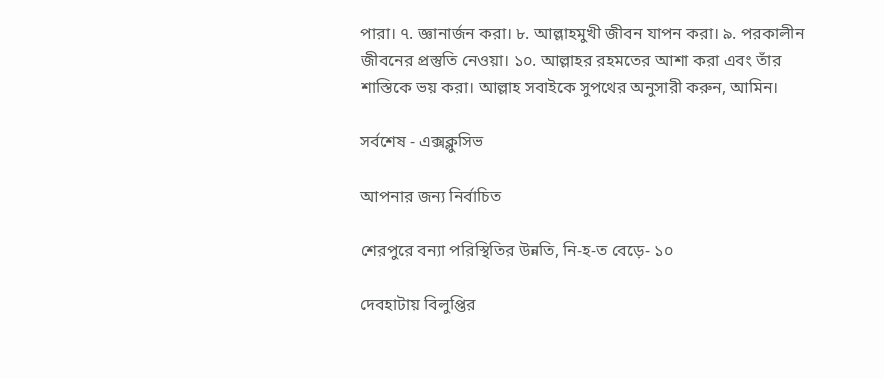পারা। ৭. জ্ঞানার্জন করা। ৮. আল্লাহমুখী জীবন যাপন করা। ৯. পরকালীন জীবনের প্রস্তুতি নেওয়া। ১০. আল্লাহর রহমতের আশা করা এবং তাঁর শাস্তিকে ভয় করা। আল্লাহ সবাইকে সুপথের অনুসারী করুন, আমিন।

সর্বশেষ - এক্সক্লুসিভ

আপনার জন্য নির্বাচিত

শেরপুরে বন্যা পরিস্থিতির উন্নতি, নি-হ-ত বেড়ে- ১০

দেবহাটায় বিলুপ্তির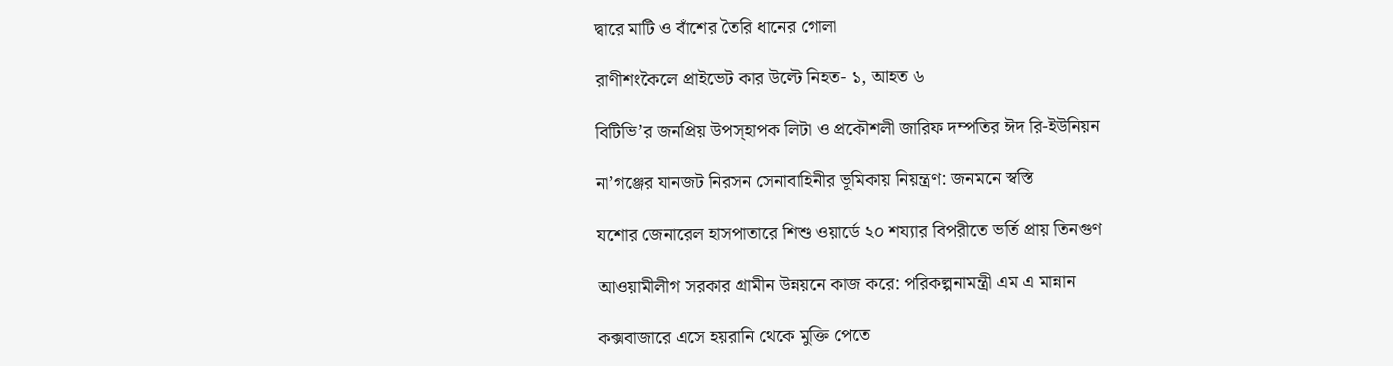দ্বারে মাটি ও বাঁশের তৈরি ধানের গোলা

রাণীশংকৈলে প্রাইভেট কার উল্টে নিহত- ১, আহত ৬

বিটিভি’র জনপ্রিয় উপস্হাপক লিটা ও প্রকৌশলী জারিফ দম্পতির ঈদ রি-ইউনিয়ন

না’গঞ্জের যানজট নিরসন সেনাবাহিনীর ভূমিকায় নিয়ন্ত্রণ: জনমনে স্বস্তি

যশোর জেনারেল হাসপাতারে শিশু ওয়ার্ডে ২০ শয্যার বিপরীতে ভর্তি প্রায় তিনগুণ

আওয়ামীলীগ সরকার গ্রামীন উন্নয়নে কাজ করে: পরিকল্পনামন্ত্রী এম এ মান্নান

কক্সবাজারে এসে হয়রানি থেকে মুক্তি পেতে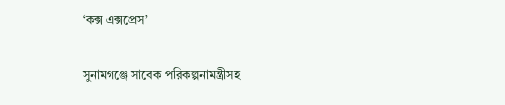‘কক্স এক্সপ্রেস’

সুনামগঞ্জে সাবেক পরিকল্পনামন্ত্রীসহ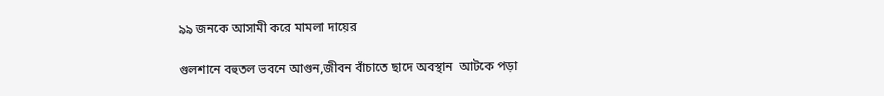৯৯ জনকে আসামী করে মামলা দায়ের

গুলশানে বহুতল ভবনে আগুন,জীবন বাঁচাতে ছাদে অবস্থান  আটকে পড়া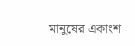মানুষের একাংশ